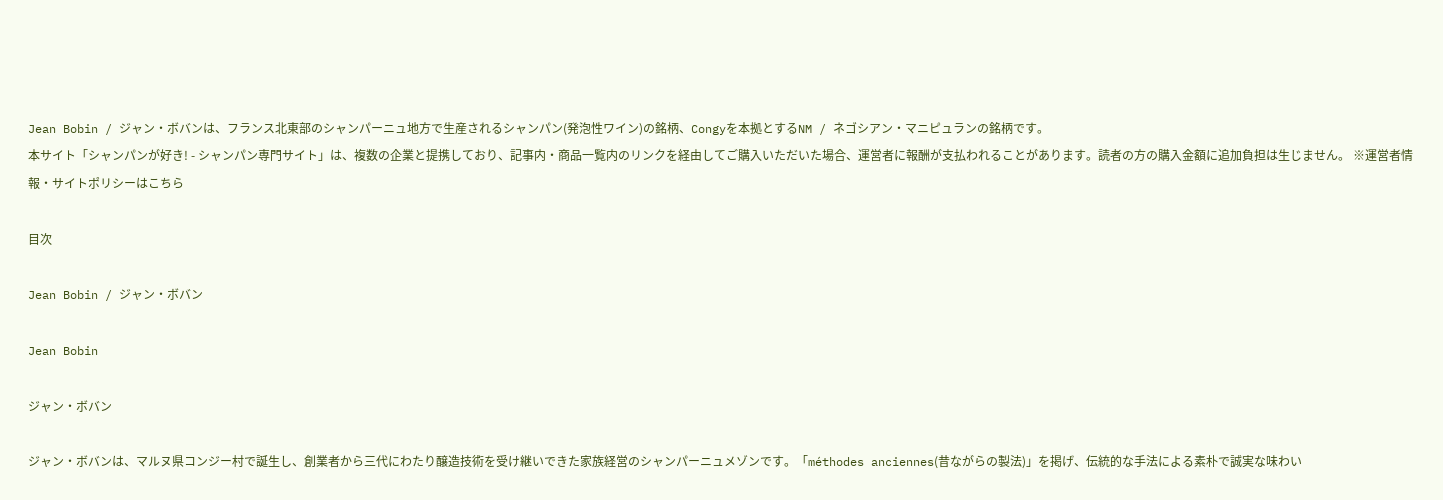Jean Bobin / ジャン・ボバンは、フランス北東部のシャンパーニュ地方で生産されるシャンパン(発泡性ワイン)の銘柄、Congyを本拠とするNM / ネゴシアン・マニピュランの銘柄です。
本サイト「シャンパンが好き! - シャンパン専門サイト」は、複数の企業と提携しており、記事内・商品一覧内のリンクを経由してご購入いただいた場合、運営者に報酬が支払われることがあります。読者の方の購入金額に追加負担は生じません。 ※運営者情報・サイトポリシーはこちら

目次

Jean Bobin / ジャン・ボバン

Jean Bobin

ジャン・ボバン

ジャン・ボバンは、マルヌ県コンジー村で誕生し、創業者から三代にわたり醸造技術を受け継いできた家族経営のシャンパーニュメゾンです。「méthodes anciennes(昔ながらの製法)」を掲げ、伝統的な手法による素朴で誠実な味わい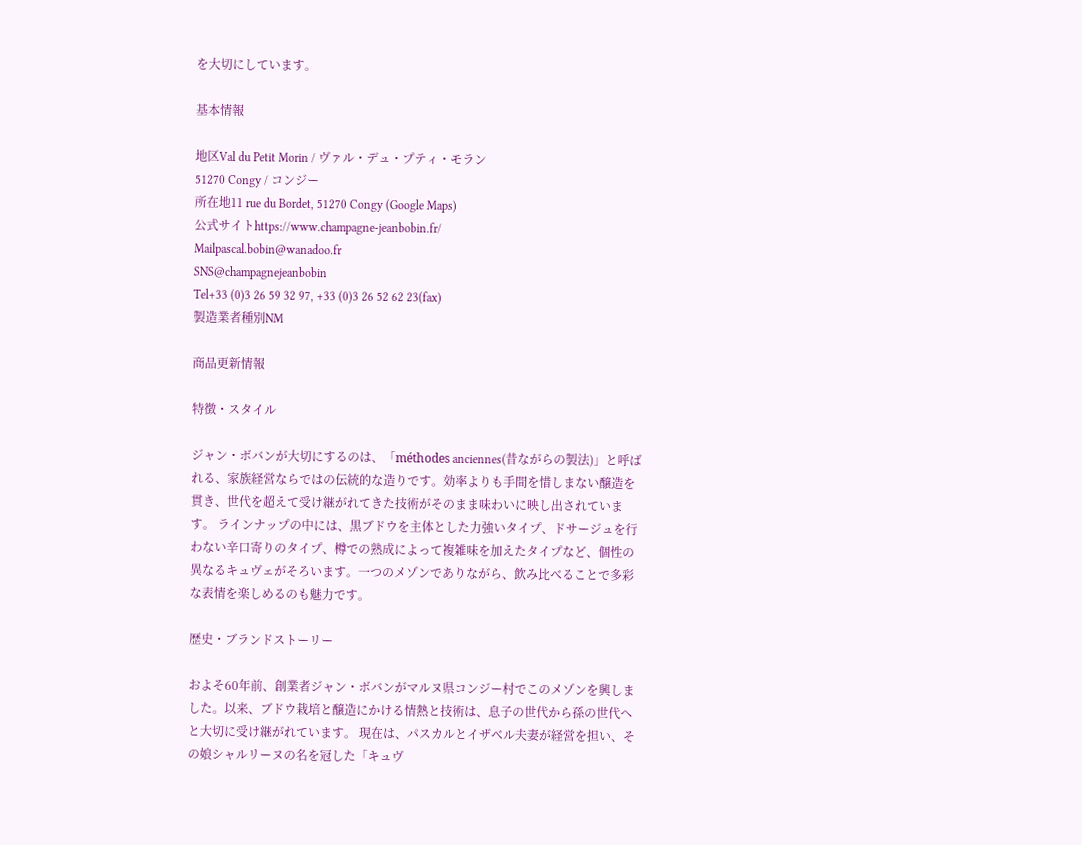を大切にしています。

基本情報

地区Val du Petit Morin / ヴァル・デュ・プティ・モラン
51270 Congy / コンジー
所在地11 rue du Bordet, 51270 Congy (Google Maps)
公式サイトhttps://www.champagne-jeanbobin.fr/
Mailpascal.bobin@wanadoo.fr
SNS@champagnejeanbobin
Tel+33 (0)3 26 59 32 97, +33 (0)3 26 52 62 23(fax)
製造業者種別NM

商品更新情報

特徴・スタイル

ジャン・ボバンが大切にするのは、「méthodes anciennes(昔ながらの製法)」と呼ばれる、家族経営ならではの伝統的な造りです。効率よりも手間を惜しまない醸造を貫き、世代を超えて受け継がれてきた技術がそのまま味わいに映し出されています。 ラインナップの中には、黒ブドウを主体とした力強いタイプ、ドサージュを行わない辛口寄りのタイプ、樽での熟成によって複雑味を加えたタイプなど、個性の異なるキュヴェがそろいます。一つのメゾンでありながら、飲み比べることで多彩な表情を楽しめるのも魅力です。

歴史・ブランドストーリー

およそ60年前、創業者ジャン・ボバンがマルヌ県コンジー村でこのメゾンを興しました。以来、ブドウ栽培と醸造にかける情熱と技術は、息子の世代から孫の世代へと大切に受け継がれています。 現在は、パスカルとイザベル夫妻が経営を担い、その娘シャルリーヌの名を冠した「キュヴ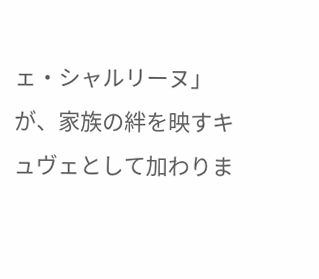ェ・シャルリーヌ」が、家族の絆を映すキュヴェとして加わりま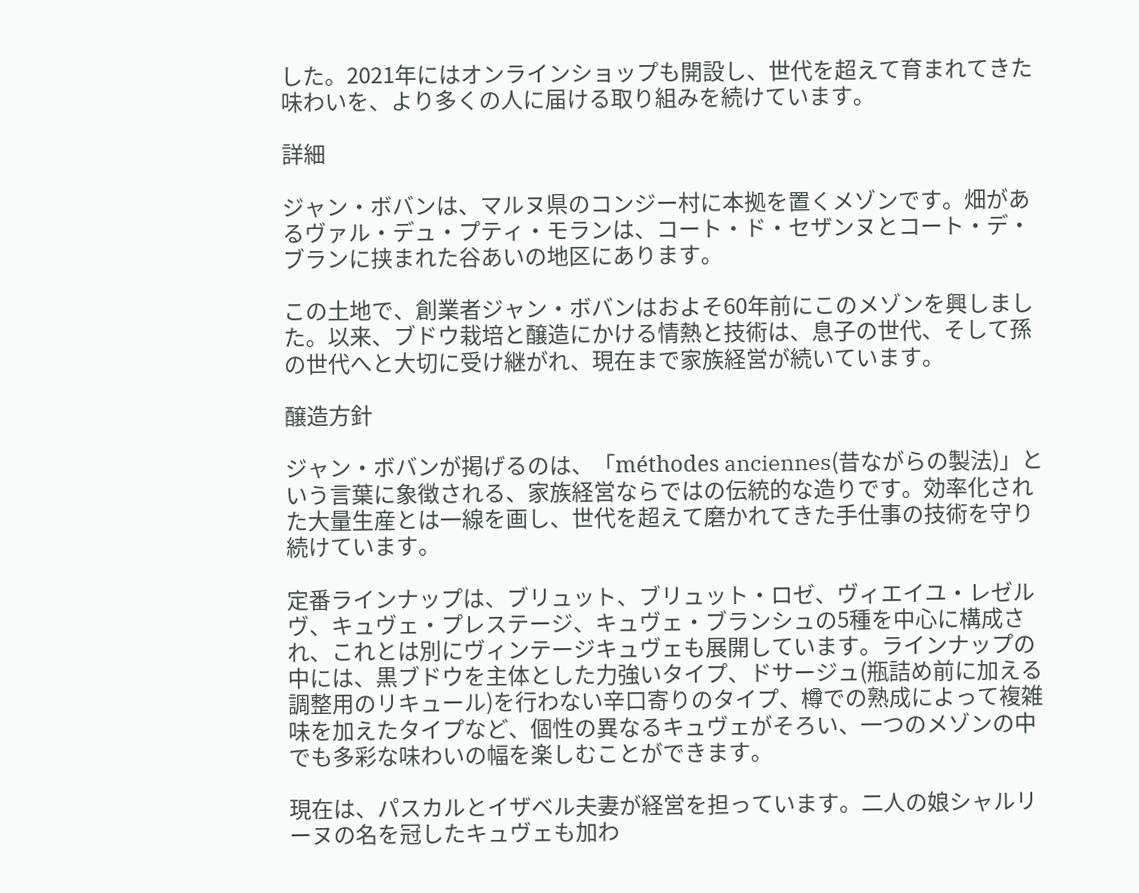した。2021年にはオンラインショップも開設し、世代を超えて育まれてきた味わいを、より多くの人に届ける取り組みを続けています。

詳細

ジャン・ボバンは、マルヌ県のコンジー村に本拠を置くメゾンです。畑があるヴァル・デュ・プティ・モランは、コート・ド・セザンヌとコート・デ・ブランに挟まれた谷あいの地区にあります。

この土地で、創業者ジャン・ボバンはおよそ60年前にこのメゾンを興しました。以来、ブドウ栽培と醸造にかける情熱と技術は、息子の世代、そして孫の世代へと大切に受け継がれ、現在まで家族経営が続いています。

醸造方針

ジャン・ボバンが掲げるのは、「méthodes anciennes(昔ながらの製法)」という言葉に象徴される、家族経営ならではの伝統的な造りです。効率化された大量生産とは一線を画し、世代を超えて磨かれてきた手仕事の技術を守り続けています。

定番ラインナップは、ブリュット、ブリュット・ロゼ、ヴィエイユ・レゼルヴ、キュヴェ・プレステージ、キュヴェ・ブランシュの5種を中心に構成され、これとは別にヴィンテージキュヴェも展開しています。ラインナップの中には、黒ブドウを主体とした力強いタイプ、ドサージュ(瓶詰め前に加える調整用のリキュール)を行わない辛口寄りのタイプ、樽での熟成によって複雑味を加えたタイプなど、個性の異なるキュヴェがそろい、一つのメゾンの中でも多彩な味わいの幅を楽しむことができます。

現在は、パスカルとイザベル夫妻が経営を担っています。二人の娘シャルリーヌの名を冠したキュヴェも加わ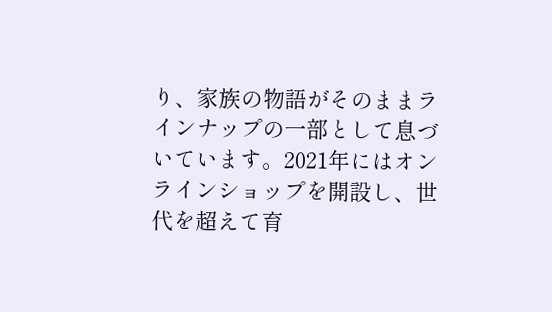り、家族の物語がそのままラインナップの一部として息づいています。2021年にはオンラインショップを開設し、世代を超えて育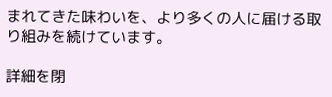まれてきた味わいを、より多くの人に届ける取り組みを続けています。

詳細を閉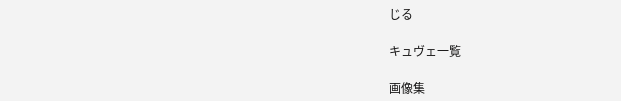じる

キュヴェ一覧

画像集